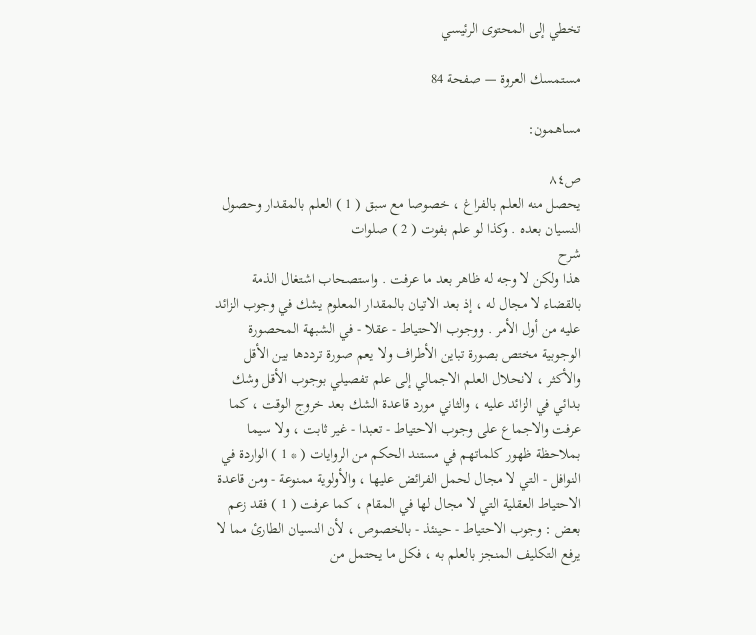تخطي إلى المحتوى الرئيسي

مستمسك العروة — صفحة 84

مساهمون:

ص٨٤
يحصل منه العلم بالفراغ ، خصوصا مع سبق ( 1 ) العلم بالمقدار وحصول النسيان بعده . وكذا لو علم بفوت ( 2 ) صلوات
شرح
هذا ولكن لا وجه له ظاهر بعد ما عرفت . واستصحاب اشتغال الذمة بالقضاء لا مجال له ، إذ بعد الاتيان بالمقدار المعلوم يشك في وجوب الزائد عليه من أول الأمر . ووجوب الاحتياط - عقلا - في الشبهة المحصورة الوجوبية مختص بصورة تباين الأطراف ولا يعم صورة ترددها بين الأقل والأكثر ، لانحلال العلم الاجمالي إلى علم تفصيلي بوجوب الأقل وشك بدائي في الزائد عليه ، والثاني مورد قاعدة الشك بعد خروج الوقت ، كما عرفت والاجماع على وجوب الاحتياط - تعبدا - غير ثابت ، ولا سيما بملاحظة ظهور كلماتهم في مستند الحكم من الروايات ( * 1 ) الواردة في النوافل - التي لا مجال لحمل الفرائض عليها ، والأولوية ممنوعة - ومن قاعدة الاحتياط العقلية التي لا مجال لها في المقام ، كما عرفت ( 1 ) فقد زعم بعض : وجوب الاحتياط - حينئذ - بالخصوص ، لأن النسيان الطارئ مما لا يرفع التكليف المنجز بالعلم به ، فكل ما يحتمل من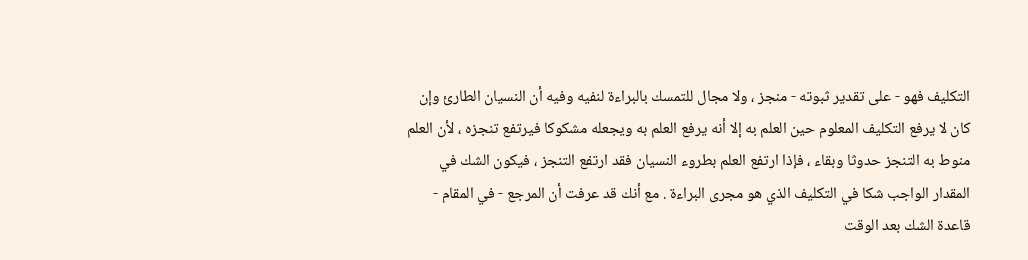التكليف فهو - على تقدير ثبوته - منجز ، ولا مجال للتمسك بالبراءة لنفيه وفيه أن النسيان الطارئ وإن كان لا يرفع التكليف المعلوم حين العلم به إلا أنه يرفع العلم به ويجعله مشكوكا فيرتفع تنجزه ، لأن العلم منوط به التنجز حدوثا وبقاء ، فإذا ارتفع العلم بطروء النسيان فقد ارتفع التنجز ، فيكون الشك في المقدار الواجب شكا في التكليف الذي هو مجرى البراءة . مع أنك قد عرفت أن المرجع - في المقام - قاعدة الشك بعد الوقت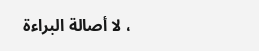، لا أصالة البراءة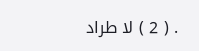. ( 2 ) لا طراد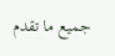جميع ما تقدم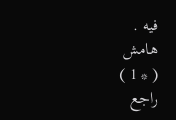فيه .
هامش
( * 1 ) راجع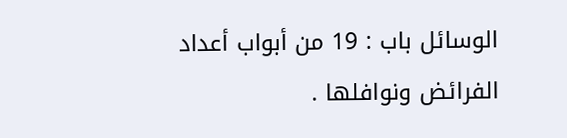الوسائل باب : 19 من أبواب أعداد الفرائض ونوافلها .